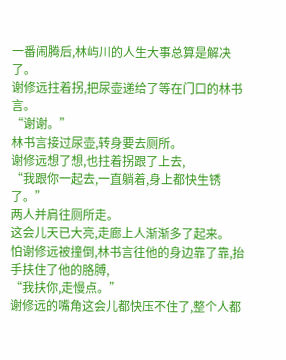一番闹腾后,林屿川的人生大事总算是解决了。
谢修远拄着拐,把尿壶递给了等在门口的林书言。
“谢谢。”
林书言接过尿壶,转身要去厕所。
谢修远想了想,也拄着拐跟了上去,
“我跟你一起去,一直躺着,身上都快生锈了。”
两人并肩往厕所走。
这会儿天已大亮,走廊上人渐渐多了起来。
怕谢修远被撞倒,林书言往他的身边靠了靠,抬手扶住了他的胳膊,
“我扶你,走慢点。”
谢修远的嘴角这会儿都快压不住了,整个人都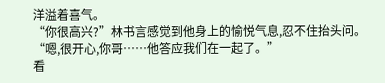洋溢着喜气。
“你很高兴?”林书言感觉到他身上的愉悦气息,忍不住抬头问。
“嗯,很开心,你哥……他答应我们在一起了。”
看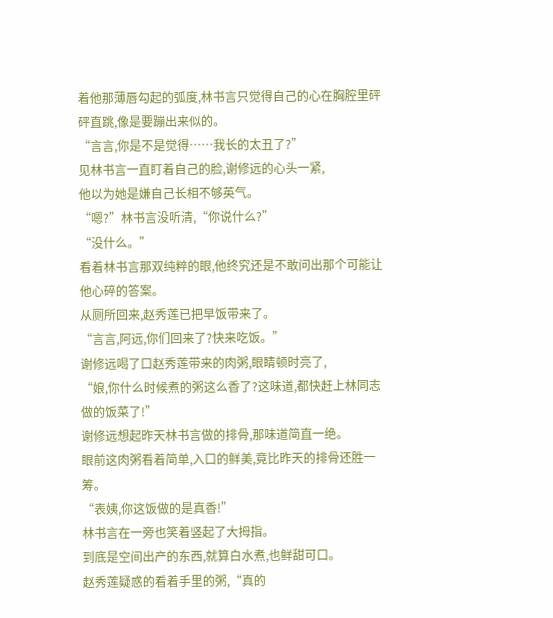着他那薄唇勾起的弧度,林书言只觉得自己的心在胸腔里砰砰直跳,像是要蹦出来似的。
“言言,你是不是觉得……我长的太丑了?”
见林书言一直盯着自己的脸,谢修远的心头一紧,
他以为她是嫌自己长相不够英气。
“嗯?”林书言没听清,“你说什么?”
“没什么。”
看着林书言那双纯粹的眼,他终究还是不敢问出那个可能让他心碎的答案。
从厕所回来,赵秀莲已把早饭带来了。
“言言,阿远,你们回来了?快来吃饭。”
谢修远喝了口赵秀莲带来的肉粥,眼睛顿时亮了,
“娘,你什么时候煮的粥这么香了?这味道,都快赶上林同志做的饭菜了!”
谢修远想起昨天林书言做的排骨,那味道简直一绝。
眼前这肉粥看着简单,入口的鲜美,竟比昨天的排骨还胜一筹。
“表姨,你这饭做的是真香!”
林书言在一旁也笑着竖起了大拇指。
到底是空间出产的东西,就算白水煮,也鲜甜可口。
赵秀莲疑惑的看着手里的粥,“真的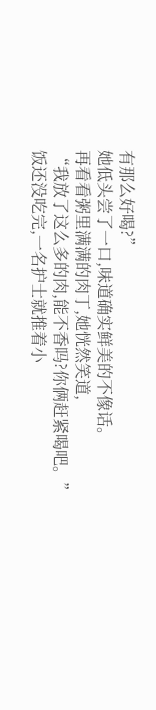有那么好喝?”
她低头尝了一口,味道确实鲜美的不像话。
再看看粥里满满的肉丁,她恍然笑道,
“我放了这么多的肉,能不香吗?你俩赶紧喝吧。”
饭还没吃完,一名护士就推着小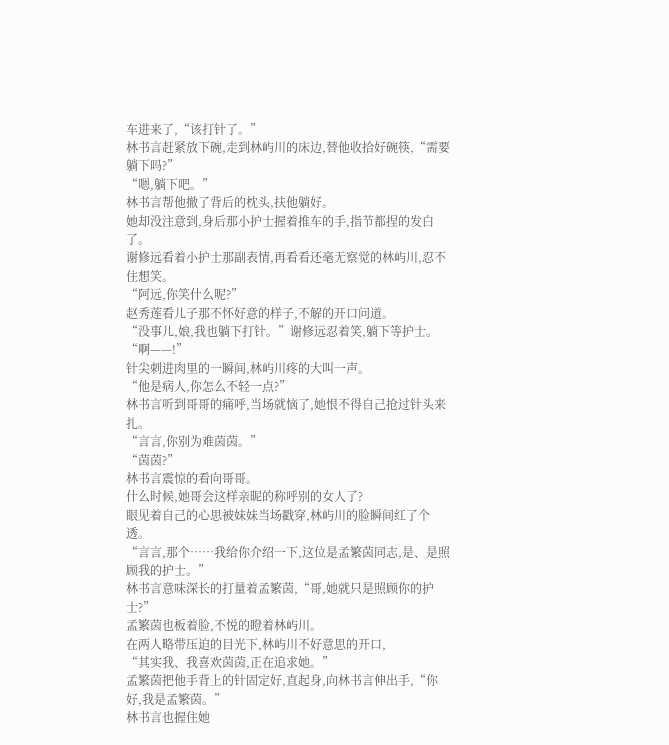车进来了,“该打针了。”
林书言赶紧放下碗,走到林屿川的床边,替他收拾好碗筷,“需要躺下吗?”
“嗯,躺下吧。”
林书言帮他撤了背后的枕头,扶他躺好。
她却没注意到,身后那小护士握着推车的手,指节都捏的发白了。
谢修远看着小护士那副表情,再看看还毫无察觉的林屿川,忍不住想笑。
“阿远,你笑什么呢?”
赵秀莲看儿子那不怀好意的样子,不解的开口问道。
“没事儿,娘,我也躺下打针。”谢修远忍着笑,躺下等护士。
“啊——!”
针尖刺进肉里的一瞬间,林屿川疼的大叫一声。
“他是病人,你怎么不轻一点?”
林书言听到哥哥的痛呼,当场就恼了,她恨不得自己抢过针头来扎。
“言言,你别为难茵茵。”
“茵茵?”
林书言震惊的看向哥哥。
什么时候,她哥会这样亲昵的称呼别的女人了?
眼见着自己的心思被妹妹当场戳穿,林屿川的脸瞬间红了个透。
“言言,那个……我给你介绍一下,这位是孟繁茵同志,是、是照顾我的护士。”
林书言意味深长的打量着孟繁茵,“哥,她就只是照顾你的护士?”
孟繁茵也板着脸,不悦的瞪着林屿川。
在两人略带压迫的目光下,林屿川不好意思的开口,
“其实我、我喜欢茵茵,正在追求她。”
孟繁茵把他手背上的针固定好,直起身,向林书言伸出手,“你好,我是孟繁茵。”
林书言也握住她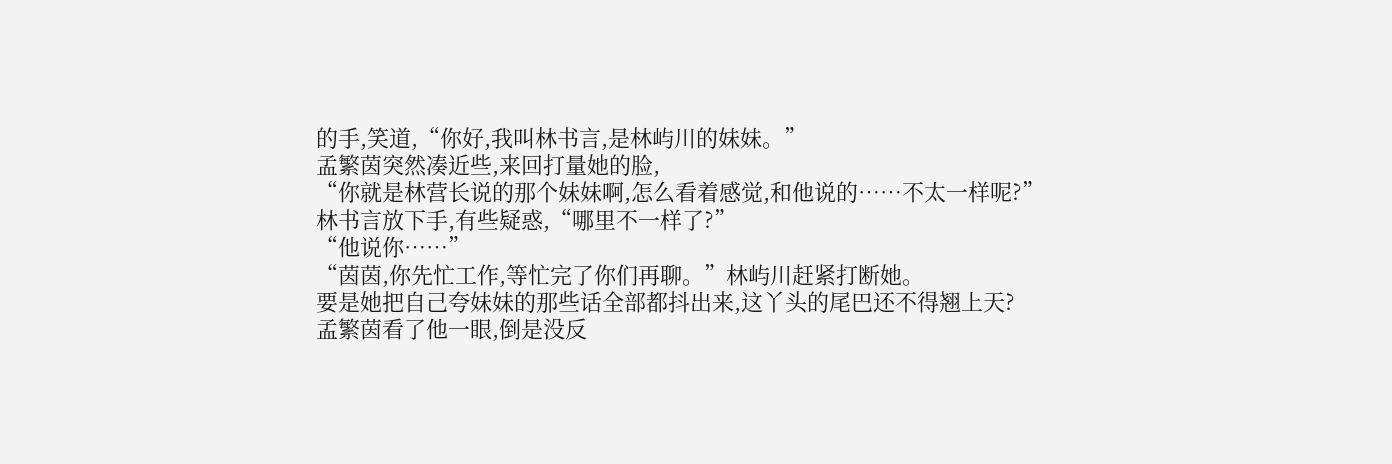的手,笑道,“你好,我叫林书言,是林屿川的妹妹。”
孟繁茵突然凑近些,来回打量她的脸,
“你就是林营长说的那个妹妹啊,怎么看着感觉,和他说的……不太一样呢?”
林书言放下手,有些疑惑,“哪里不一样了?”
“他说你……”
“茵茵,你先忙工作,等忙完了你们再聊。”林屿川赶紧打断她。
要是她把自己夸妹妹的那些话全部都抖出来,这丫头的尾巴还不得翘上天?
孟繁茵看了他一眼,倒是没反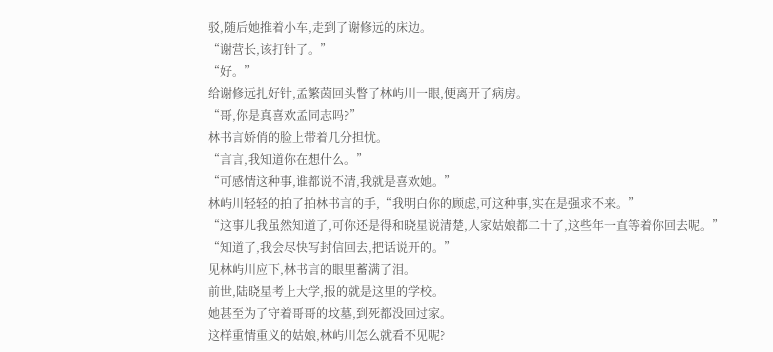驳,随后她推着小车,走到了谢修远的床边。
“谢营长,该打针了。”
“好。”
给谢修远扎好针,孟繁茵回头瞥了林屿川一眼,便离开了病房。
“哥,你是真喜欢孟同志吗?”
林书言娇俏的脸上带着几分担忧。
“言言,我知道你在想什么。”
“可感情这种事,谁都说不清,我就是喜欢她。”
林屿川轻轻的拍了拍林书言的手,“我明白你的顾虑,可这种事,实在是强求不来。”
“这事儿我虽然知道了,可你还是得和晓星说清楚,人家姑娘都二十了,这些年一直等着你回去呢。”
“知道了,我会尽快写封信回去,把话说开的。”
见林屿川应下,林书言的眼里蓄满了泪。
前世,陆晓星考上大学,报的就是这里的学校。
她甚至为了守着哥哥的坟墓,到死都没回过家。
这样重情重义的姑娘,林屿川怎么就看不见呢?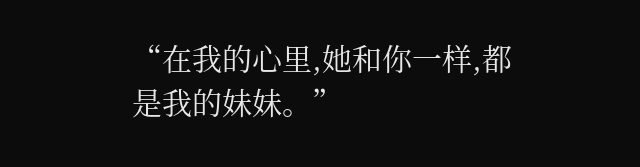“在我的心里,她和你一样,都是我的妹妹。”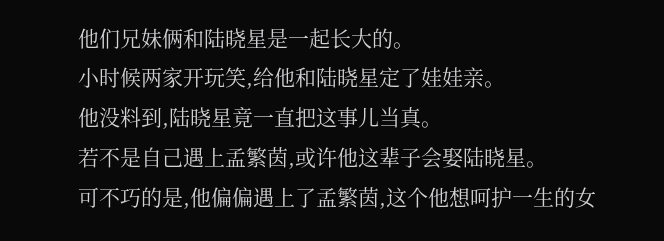他们兄妹俩和陆晓星是一起长大的。
小时候两家开玩笑,给他和陆晓星定了娃娃亲。
他没料到,陆晓星竟一直把这事儿当真。
若不是自己遇上孟繁茵,或许他这辈子会娶陆晓星。
可不巧的是,他偏偏遇上了孟繁茵,这个他想呵护一生的女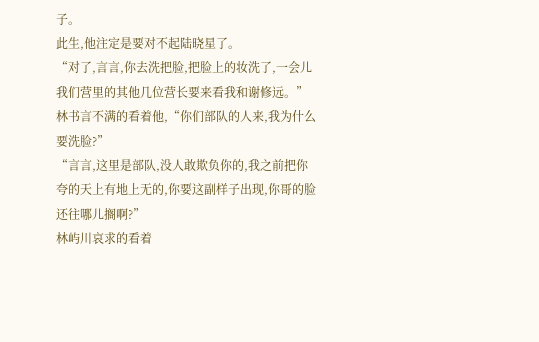子。
此生,他注定是要对不起陆晓星了。
“对了,言言,你去洗把脸,把脸上的妆洗了,一会儿我们营里的其他几位营长要来看我和谢修远。”
林书言不满的看着他,“你们部队的人来,我为什么要洗脸?”
“言言,这里是部队,没人敢欺负你的,我之前把你夸的天上有地上无的,你要这副样子出现,你哥的脸还往哪儿搁啊?”
林屿川哀求的看着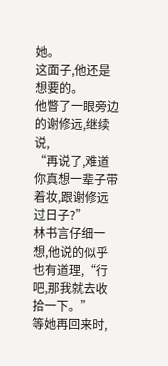她。
这面子,他还是想要的。
他瞥了一眼旁边的谢修远,继续说,
“再说了,难道你真想一辈子带着妆,跟谢修远过日子?”
林书言仔细一想,他说的似乎也有道理,“行吧,那我就去收拾一下。”
等她再回来时,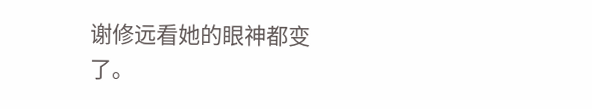谢修远看她的眼神都变了。